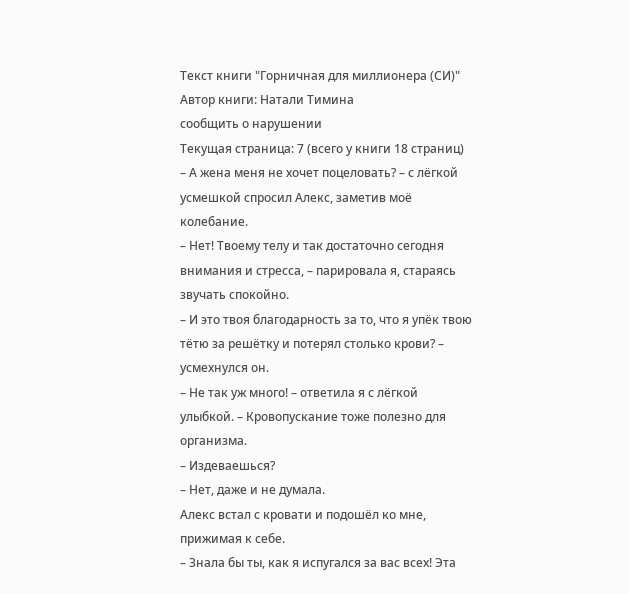Текст книги "Горничная для миллионера (СИ)"
Автор книги: Натали Тимина
сообщить о нарушении
Текущая страница: 7 (всего у книги 18 страниц)
– А жена меня не хочет поцеловать? – с лёгкой усмешкой спросил Алекс, заметив моё колебание.
– Нет! Твоему телу и так достаточно сегодня внимания и стресса, – парировала я, стараясь звучать спокойно.
– И это твоя благодарность за то, что я упёк твою тётю за решётку и потерял столько крови? – усмехнулся он.
– Не так уж много! – ответила я с лёгкой улыбкой. – Кровопускание тоже полезно для организма.
– Издеваешься?
– Нет, даже и не думала.
Алекс встал с кровати и подошёл ко мне, прижимая к себе.
– Знала бы ты, как я испугался за вас всех! Эта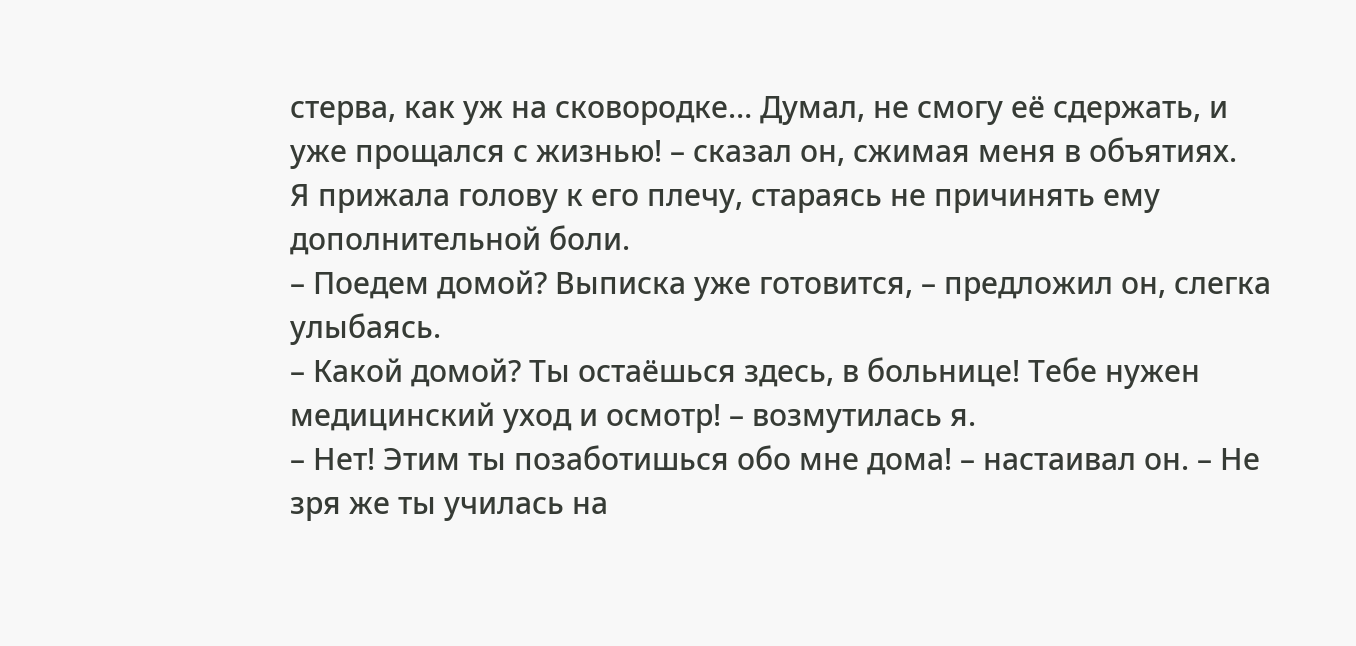стерва, как уж на сковородке… Думал, не смогу её сдержать, и уже прощался с жизнью! – сказал он, сжимая меня в объятиях.
Я прижала голову к его плечу, стараясь не причинять ему дополнительной боли.
– Поедем домой? Выписка уже готовится, – предложил он, слегка улыбаясь.
– Какой домой? Ты остаёшься здесь, в больнице! Тебе нужен медицинский уход и осмотр! – возмутилась я.
– Нет! Этим ты позаботишься обо мне дома! – настаивал он. – Не зря же ты училась на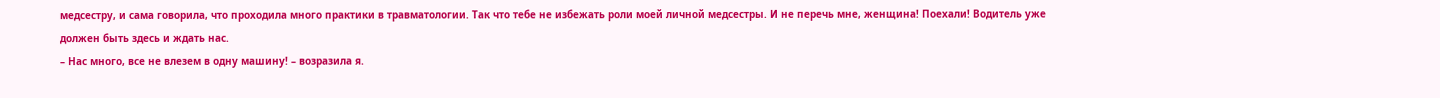медсестру, и сама говорила, что проходила много практики в травматологии. Так что тебе не избежать роли моей личной медсестры. И не перечь мне, женщина! Поехали! Водитель уже должен быть здесь и ждать нас.
– Нас много, все не влезем в одну машину! – возразила я.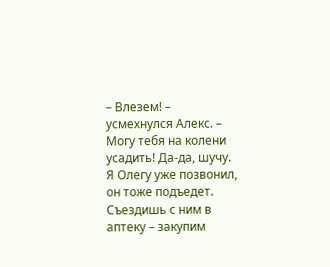– Влезем! – усмехнулся Алекс. – Могу тебя на колени усадить! Да-да, шучу. Я Олегу уже позвонил, он тоже подъедет. Съездишь с ним в аптеку – закупим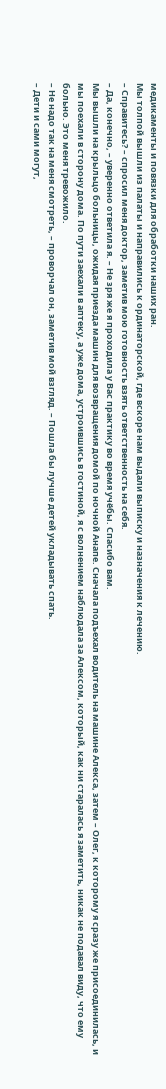медикаменты и повязки для обработки наших ран.
Мы толпой вышли из палаты и направились к ординаторской, где вскоре нам выдали выписку и назначения к лечению.
– Справитесь? – спросил меня доктор, заметив мою готовность взять ответственность на себя.
– Да, конечно, – уверенно ответила я. – Не зря же я проходила у Вас практику во время учёбы. Спасибо вам.
Мы вышли на крыльцо больницы, ожидая приезда машин для возвращения домой по ночной Анапе. Сначала подъехал водитель на машине Алекса, затем – Олег, к которому я сразу же присоединилась, и мы поехали в сторону дома. По пути заехали в аптеку, а уже дома, устроившись в гостиной, я с волнением наблюдала за Алексом, который, как ни старалась я заметить, никак не подавал виду, что ему больно. Это меня тревожило.
– Не надо так на меня смотреть, – проворчал он, заметив мой взгляд. – Пошла бы лучше детей укладывать спать.
– Дети и сами могут,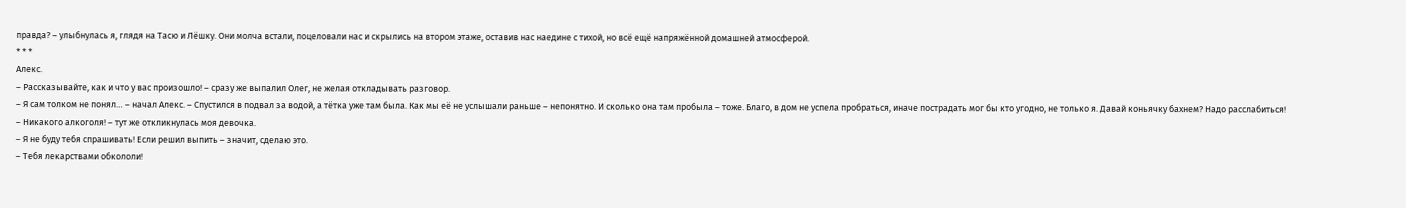правда? – улыбнулась я, глядя на Тасю и Лёшку. Они молча встали, поцеловали нас и скрылись на втором этаже, оставив нас наедине с тихой, но всё ещё напряжённой домашней атмосферой.
* * *
Алекс.
– Рассказывайте, как и что у вас произошло! – сразу же выпалил Олег, не желая откладывать разговор.
– Я сам толком не понял… – начал Алекс. – Спустился в подвал за водой, а тётка уже там была. Как мы её не услышали раньше – непонятно. И сколько она там пробыла – тоже. Благо, в дом не успела пробраться, иначе пострадать мог бы кто угодно, не только я. Давай коньячку бахнем? Надо расслабиться!
– Никакого алкоголя! – тут же откликнулась моя девочка.
– Я не буду тебя спрашивать! Если решил выпить – значит, сделаю это.
– Тебя лекарствами обкололи!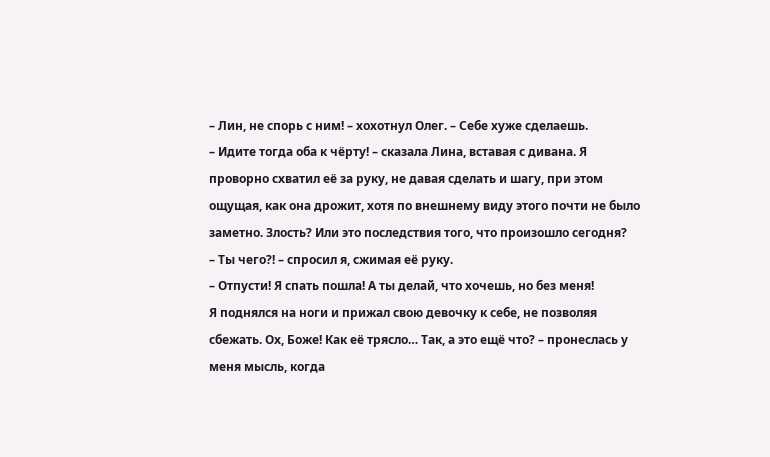– Лин, не спорь с ним! – хохотнул Олег. – Себе хуже сделаешь.
– Идите тогда оба к чёрту! – сказала Лина, вставая с дивана. Я проворно схватил её за руку, не давая сделать и шагу, при этом ощущая, как она дрожит, хотя по внешнему виду этого почти не было заметно. Злость? Или это последствия того, что произошло сегодня?
– Ты чего?! – спросил я, сжимая её руку.
– Отпусти! Я спать пошла! А ты делай, что хочешь, но без меня!
Я поднялся на ноги и прижал свою девочку к себе, не позволяя сбежать. Ох, Боже! Как её трясло… Так, а это ещё что? – пронеслась у меня мысль, когда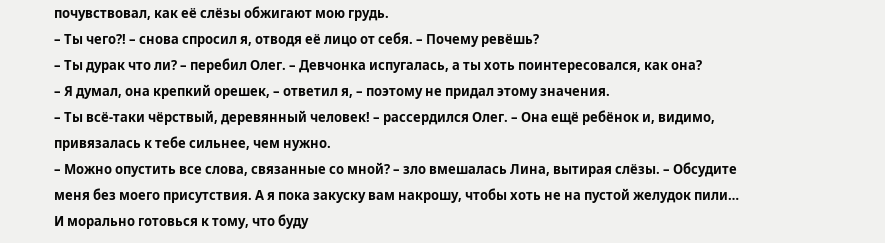почувствовал, как её слёзы обжигают мою грудь.
– Ты чего?! – снова спросил я, отводя её лицо от себя. – Почему ревёшь?
– Ты дурак что ли? – перебил Олег. – Девчонка испугалась, а ты хоть поинтересовался, как она?
– Я думал, она крепкий орешек, – ответил я, – поэтому не придал этому значения.
– Ты всё-таки чёрствый, деревянный человек! – рассердился Олег. – Она ещё ребёнок и, видимо, привязалась к тебе сильнее, чем нужно.
– Можно опустить все слова, связанные со мной? – зло вмешалась Лина, вытирая слёзы. – Обсудите меня без моего присутствия. А я пока закуску вам накрошу, чтобы хоть не на пустой желудок пили… И морально готовься к тому, что буду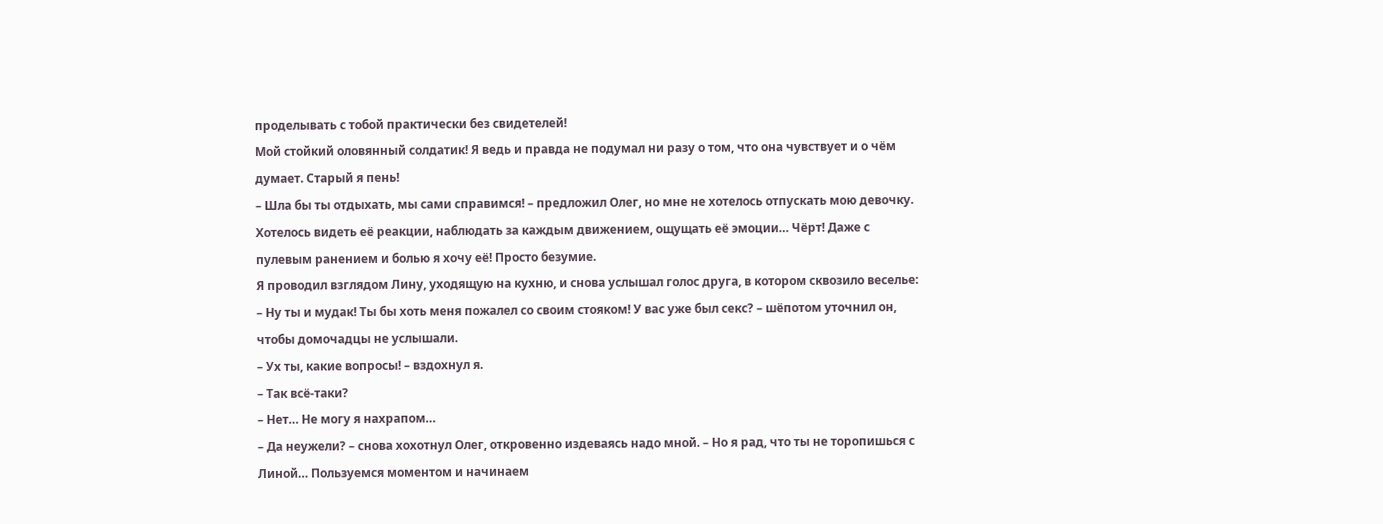проделывать с тобой практически без свидетелей!
Мой стойкий оловянный солдатик! Я ведь и правда не подумал ни разу о том, что она чувствует и о чём думает. Старый я пень!
– Шла бы ты отдыхать, мы сами справимся! – предложил Олег, но мне не хотелось отпускать мою девочку. Хотелось видеть её реакции, наблюдать за каждым движением, ощущать её эмоции… Чёрт! Даже с пулевым ранением и болью я хочу её! Просто безумие.
Я проводил взглядом Лину, уходящую на кухню, и снова услышал голос друга, в котором сквозило веселье:
– Ну ты и мудак! Ты бы хоть меня пожалел со своим стояком! У вас уже был секс? – шёпотом уточнил он, чтобы домочадцы не услышали.
– Ух ты, какие вопросы! – вздохнул я.
– Так всё-таки?
– Нет… Не могу я нахрапом…
– Да неужели? – снова хохотнул Олег, откровенно издеваясь надо мной. – Но я рад, что ты не торопишься с Линой… Пользуемся моментом и начинаем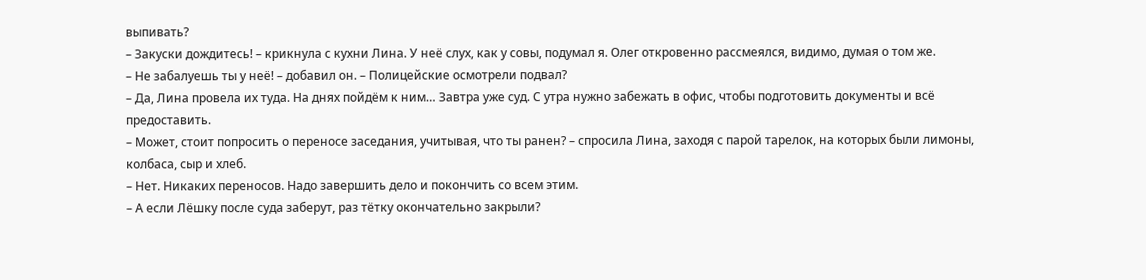выпивать?
– Закуски дождитесь! – крикнула с кухни Лина. У неё слух, как у совы, подумал я. Олег откровенно рассмеялся, видимо, думая о том же.
– Не забалуешь ты у неё! – добавил он. – Полицейские осмотрели подвал?
– Да, Лина провела их туда. На днях пойдём к ним… Завтра уже суд. С утра нужно забежать в офис, чтобы подготовить документы и всё предоставить.
– Может, стоит попросить о переносе заседания, учитывая, что ты ранен? – спросила Лина, заходя с парой тарелок, на которых были лимоны, колбаса, сыр и хлеб.
– Нет. Никаких переносов. Надо завершить дело и покончить со всем этим.
– А если Лёшку после суда заберут, раз тётку окончательно закрыли?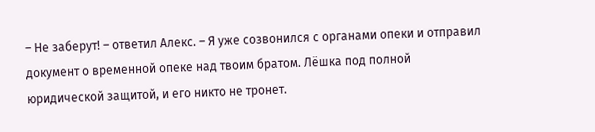– Не заберут! – ответил Алекс. – Я уже созвонился с органами опеки и отправил документ о временной опеке над твоим братом. Лёшка под полной юридической защитой, и его никто не тронет.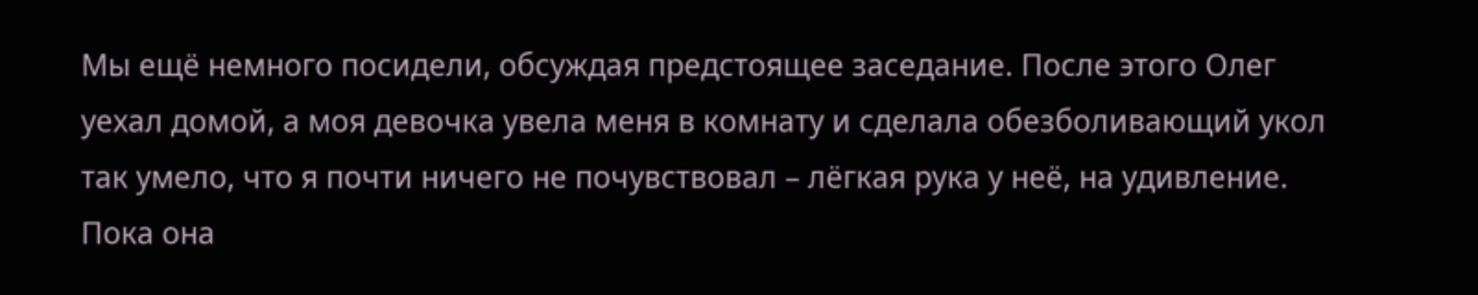Мы ещё немного посидели, обсуждая предстоящее заседание. После этого Олег уехал домой, а моя девочка увела меня в комнату и сделала обезболивающий укол так умело, что я почти ничего не почувствовал – лёгкая рука у неё, на удивление. Пока она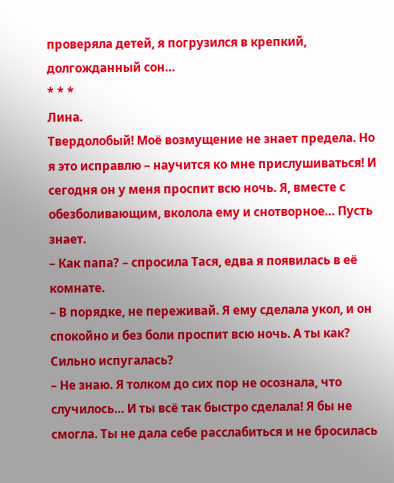проверяла детей, я погрузился в крепкий, долгожданный сон…
* * *
Лина.
Твердолобый! Моё возмущение не знает предела. Но я это исправлю – научится ко мне прислушиваться! И сегодня он у меня проспит всю ночь. Я, вместе с обезболивающим, вколола ему и снотворное… Пусть знает.
– Как папа? – спросила Тася, едва я появилась в её комнате.
– В порядке, не переживай. Я ему сделала укол, и он спокойно и без боли проспит всю ночь. А ты как? Сильно испугалась?
– Не знаю. Я толком до сих пор не осознала, что случилось… И ты всё так быстро сделала! Я бы не смогла. Ты не дала себе расслабиться и не бросилась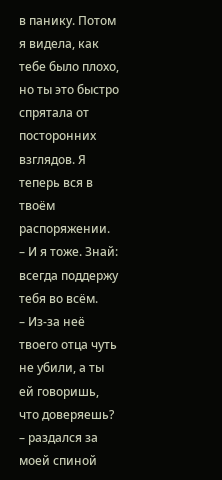в панику. Потом я видела, как тебе было плохо, но ты это быстро спрятала от посторонних взглядов. Я теперь вся в твоём распоряжении.
– И я тоже. Знай: всегда поддержу тебя во всём.
– Из‑за неё твоего отца чуть не убили, а ты ей говоришь, что доверяешь? – раздался за моей спиной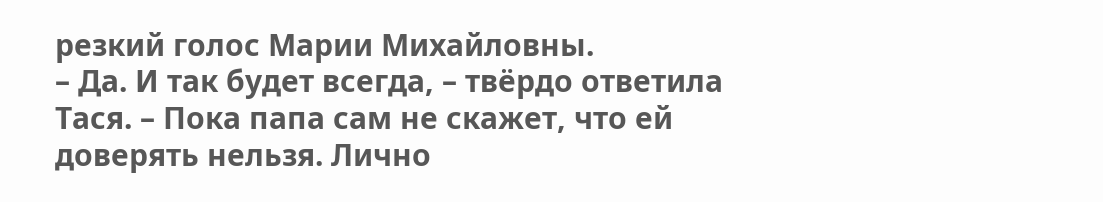резкий голос Марии Михайловны.
– Да. И так будет всегда, – твёрдо ответила Тася. – Пока папа сам не скажет, что ей доверять нельзя. Лично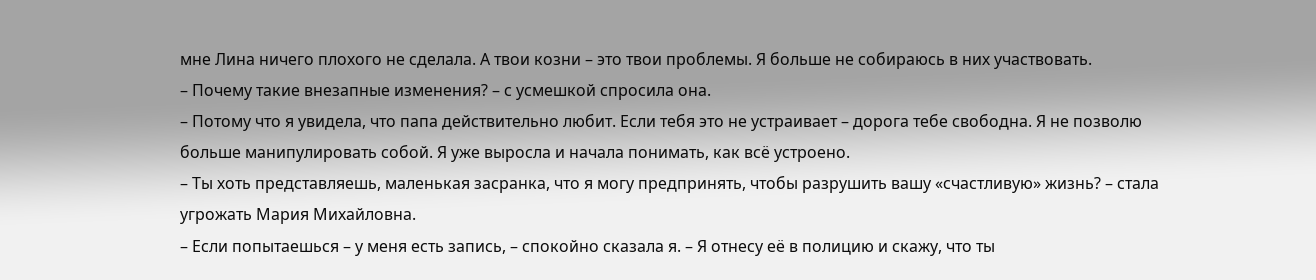мне Лина ничего плохого не сделала. А твои козни – это твои проблемы. Я больше не собираюсь в них участвовать.
– Почему такие внезапные изменения? – с усмешкой спросила она.
– Потому что я увидела, что папа действительно любит. Если тебя это не устраивает – дорога тебе свободна. Я не позволю больше манипулировать собой. Я уже выросла и начала понимать, как всё устроено.
– Ты хоть представляешь, маленькая засранка, что я могу предпринять, чтобы разрушить вашу «счастливую» жизнь? – стала угрожать Мария Михайловна.
– Если попытаешься – у меня есть запись, – спокойно сказала я. – Я отнесу её в полицию и скажу, что ты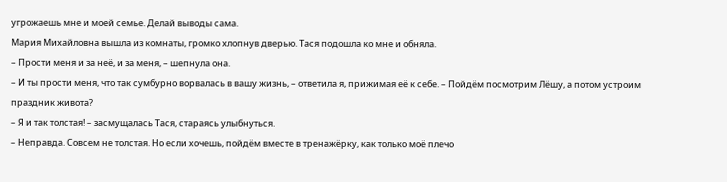угрожаешь мне и моей семье. Делай выводы сама.
Мария Михайловна вышла из комнаты, громко хлопнув дверью. Тася подошла ко мне и обняла.
– Прости меня и за неё, и за меня, – шепнула она.
– И ты прости меня, что так сумбурно ворвалась в вашу жизнь, – ответила я, прижимая её к себе. – Пойдём посмотрим Лёшу, а потом устроим праздник живота?
– Я и так толстая! – засмущалась Тася, стараясь улыбнуться.
– Неправда. Совсем не толстая. Но если хочешь, пойдём вместе в тренажёрку, как только моё плечо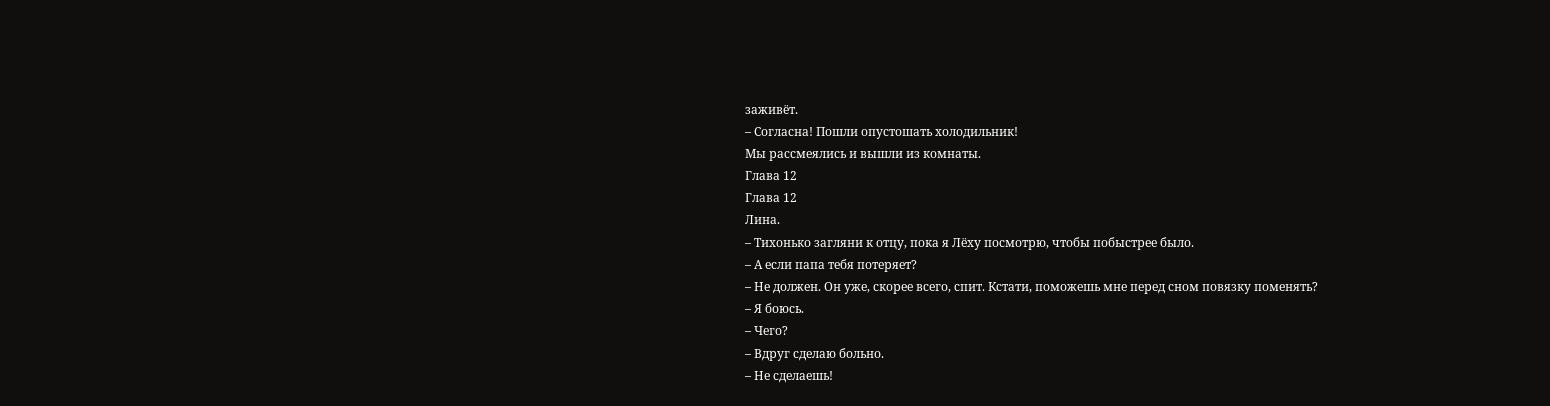заживёт.
– Согласна! Пошли опустошать холодильник!
Мы рассмеялись и вышли из комнаты.
Глава 12
Глава 12
Лина.
– Тихонько загляни к отцу, пока я Лёху посмотрю, чтобы побыстрее было.
– А если папа тебя потеряет?
– Не должен. Он уже, скорее всего, спит. Кстати, поможешь мне перед сном повязку поменять?
– Я боюсь.
– Чего?
– Вдруг сделаю больно.
– Не сделаешь!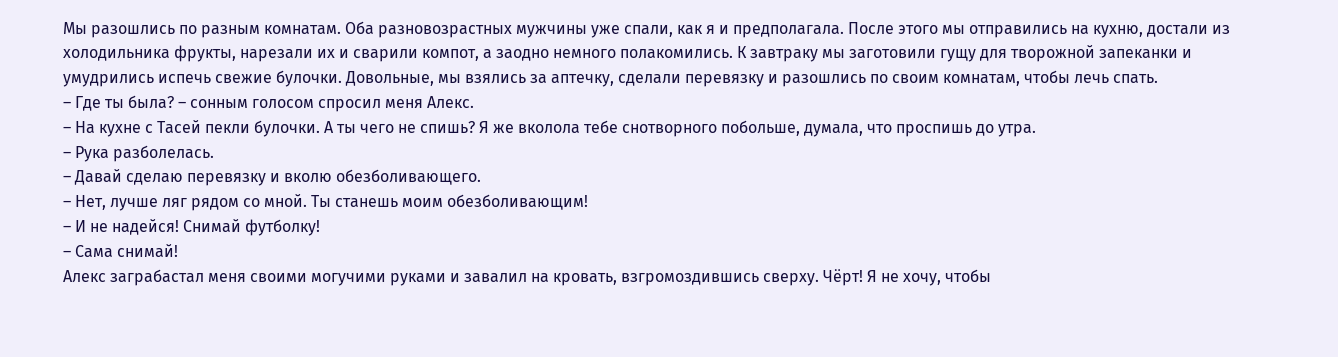Мы разошлись по разным комнатам. Оба разновозрастных мужчины уже спали, как я и предполагала. После этого мы отправились на кухню, достали из холодильника фрукты, нарезали их и сварили компот, а заодно немного полакомились. К завтраку мы заготовили гущу для творожной запеканки и умудрились испечь свежие булочки. Довольные, мы взялись за аптечку, сделали перевязку и разошлись по своим комнатам, чтобы лечь спать.
– Где ты была? – сонным голосом спросил меня Алекс.
– На кухне с Тасей пекли булочки. А ты чего не спишь? Я же вколола тебе снотворного побольше, думала, что проспишь до утра.
– Рука разболелась.
– Давай сделаю перевязку и вколю обезболивающего.
– Нет, лучше ляг рядом со мной. Ты станешь моим обезболивающим!
– И не надейся! Снимай футболку!
– Сама снимай!
Алекс заграбастал меня своими могучими руками и завалил на кровать, взгромоздившись сверху. Чёрт! Я не хочу, чтобы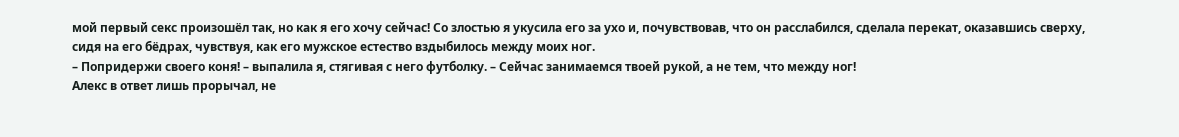мой первый секс произошёл так, но как я его хочу сейчас! Со злостью я укусила его за ухо и, почувствовав, что он расслабился, сделала перекат, оказавшись сверху, сидя на его бёдрах, чувствуя, как его мужское естество вздыбилось между моих ног.
– Попридержи своего коня! – выпалила я, стягивая с него футболку. – Сейчас занимаемся твоей рукой, а не тем, что между ног!
Алекс в ответ лишь прорычал, не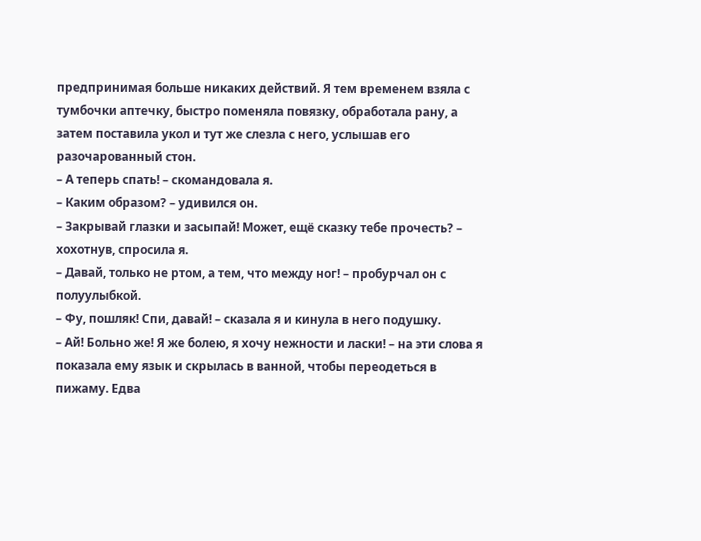предпринимая больше никаких действий. Я тем временем взяла с тумбочки аптечку, быстро поменяла повязку, обработала рану, а затем поставила укол и тут же слезла с него, услышав его разочарованный стон.
– А теперь спать! – скомандовала я.
– Каким образом? – удивился он.
– Закрывай глазки и засыпай! Может, ещё сказку тебе прочесть? – хохотнув, спросила я.
– Давай, только не ртом, а тем, что между ног! – пробурчал он с полуулыбкой.
– Фу, пошляк! Спи, давай! – сказала я и кинула в него подушку.
– Ай! Больно же! Я же болею, я хочу нежности и ласки! – на эти слова я показала ему язык и скрылась в ванной, чтобы переодеться в пижаму. Едва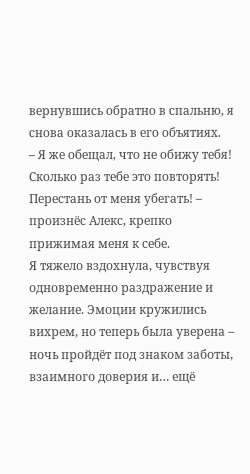вернувшись обратно в спальню, я снова оказалась в его объятиях.
– Я же обещал, что не обижу тебя! Сколько раз тебе это повторять! Перестань от меня убегать! – произнёс Алекс, крепко прижимая меня к себе.
Я тяжело вздохнула, чувствуя одновременно раздражение и желание. Эмоции кружились вихрем, но теперь была уверена – ночь пройдёт под знаком заботы, взаимного доверия и… ещё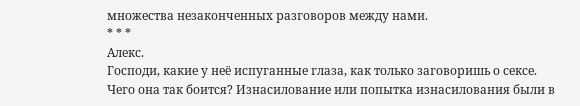множества незаконченных разговоров между нами.
* * *
Алекс.
Господи, какие у неё испуганные глаза, как только заговоришь о сексе. Чего она так боится? Изнасилование или попытка изнасилования были в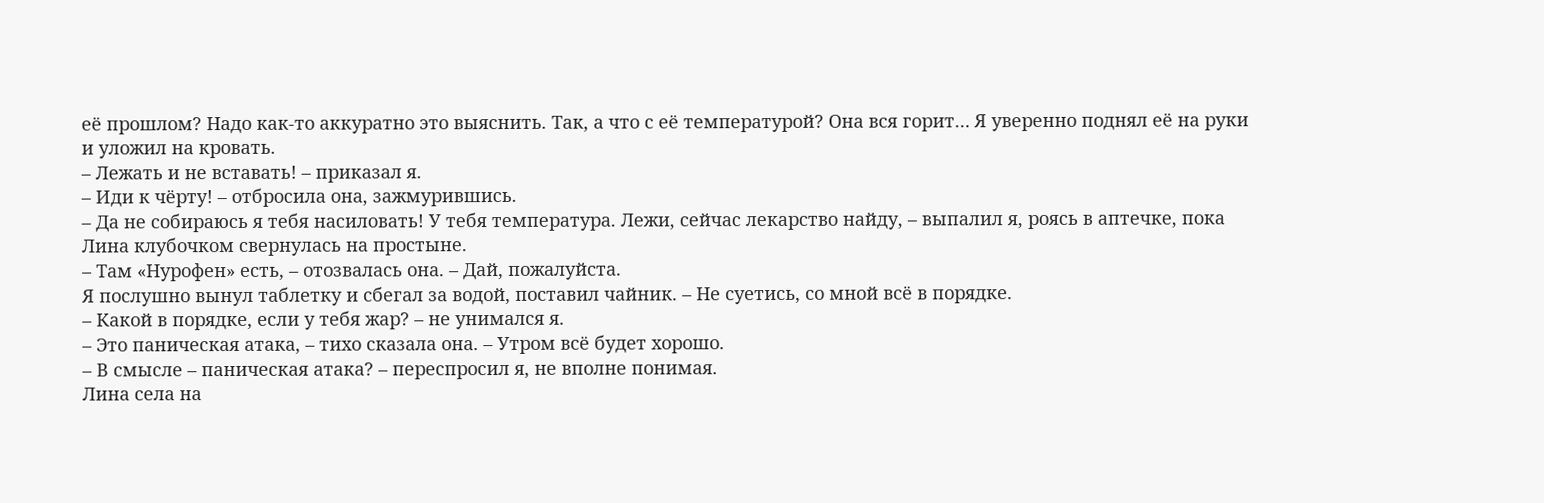её прошлом? Надо как‑то аккуратно это выяснить. Так, а что с её температурой? Она вся горит… Я уверенно поднял её на руки и уложил на кровать.
– Лежать и не вставать! – приказал я.
– Иди к чёрту! – отбросила она, зажмурившись.
– Да не собираюсь я тебя насиловать! У тебя температура. Лежи, сейчас лекарство найду, – выпалил я, роясь в аптечке, пока Лина клубочком свернулась на простыне.
– Там «Нурофен» есть, – отозвалась она. – Дай, пожалуйста.
Я послушно вынул таблетку и сбегал за водой, поставил чайник. – Не суетись, со мной всё в порядке.
– Какой в порядке, если у тебя жар? – не унимался я.
– Это паническая атака, – тихо сказала она. – Утром всё будет хорошо.
– В смысле – паническая атака? – переспросил я, не вполне понимая.
Лина села на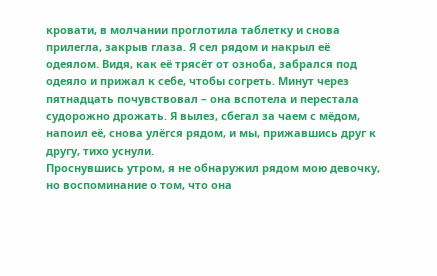кровати, в молчании проглотила таблетку и снова прилегла, закрыв глаза. Я сел рядом и накрыл её одеялом. Видя, как её трясёт от озноба, забрался под одеяло и прижал к себе, чтобы согреть. Минут через пятнадцать почувствовал – она вспотела и перестала судорожно дрожать. Я вылез, сбегал за чаем с мёдом, напоил её, снова улёгся рядом, и мы, прижавшись друг к другу, тихо уснули.
Проснувшись утром, я не обнаружил рядом мою девочку, но воспоминание о том, что она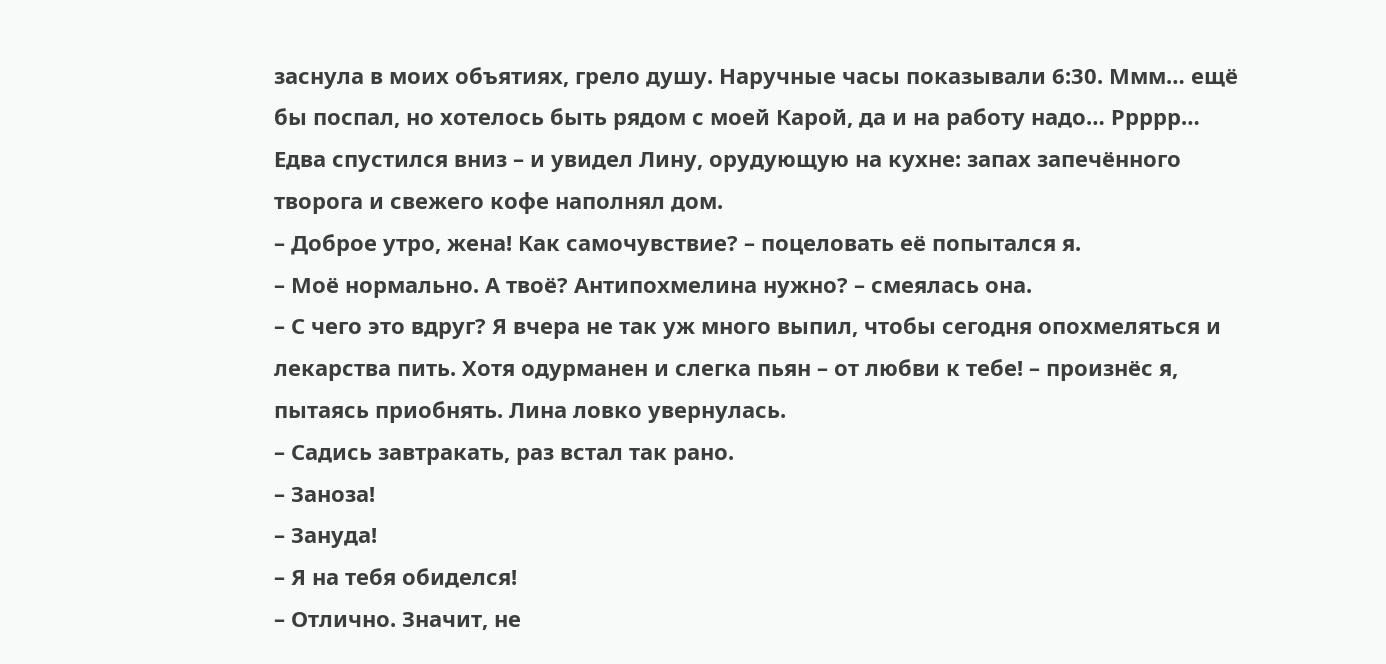заснула в моих объятиях, грело душу. Наручные часы показывали 6:30. Ммм… ещё бы поспал, но хотелось быть рядом с моей Карой, да и на работу надо… Ррррр…
Едва спустился вниз – и увидел Лину, орудующую на кухне: запах запечённого творога и свежего кофе наполнял дом.
– Доброе утро, жена! Как самочувствие? – поцеловать её попытался я.
– Моё нормально. А твоё? Антипохмелина нужно? – смеялась она.
– С чего это вдруг? Я вчера не так уж много выпил, чтобы сегодня опохмеляться и лекарства пить. Хотя одурманен и слегка пьян – от любви к тебе! – произнёс я, пытаясь приобнять. Лина ловко увернулась.
– Садись завтракать, раз встал так рано.
– Заноза!
– Зануда!
– Я на тебя обиделся!
– Отлично. Значит, не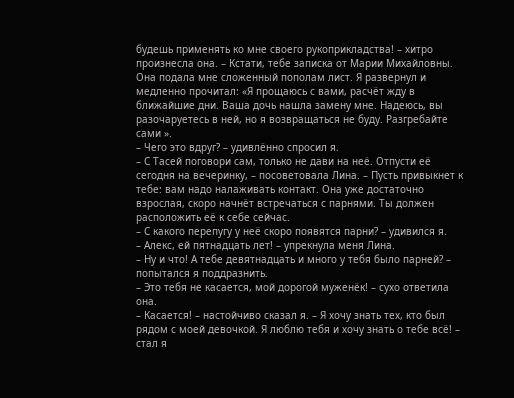будешь применять ко мне своего рукоприкладства! – хитро произнесла она. – Кстати, тебе записка от Марии Михайловны.
Она подала мне сложенный пополам лист. Я развернул и медленно прочитал: «Я прощаюсь с вами, расчёт жду в ближайшие дни. Ваша дочь нашла замену мне. Надеюсь, вы разочаруетесь в ней, но я возвращаться не буду. Разгребайте сами ».
– Чего это вдруг? – удивлённо спросил я.
– С Тасей поговори сам, только не дави на неё. Отпусти её сегодня на вечеринку, – посоветовала Лина. – Пусть привыкнет к тебе: вам надо налаживать контакт. Она уже достаточно взрослая, скоро начнёт встречаться с парнями. Ты должен расположить её к себе сейчас.
– С какого перепугу у неё скоро появятся парни? – удивился я.
– Алекс, ей пятнадцать лет! – упрекнула меня Лина.
– Ну и что! А тебе девятнадцать и много у тебя было парней? – попытался я поддразнить.
– Это тебя не касается, мой дорогой муженёк! – сухо ответила она.
– Касается! – настойчиво сказал я. – Я хочу знать тех, кто был рядом с моей девочкой. Я люблю тебя и хочу знать о тебе всё! – стал я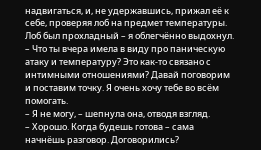надвигаться, и, не удержавшись, прижал её к себе, проверяя лоб на предмет температуры. Лоб был прохладный – я облегчённо выдохнул. – Что ты вчера имела в виду про паническую атаку и температуру? Это как‑то связано с интимными отношениями? Давай поговорим и поставим точку. Я очень хочу тебе во всём помогать.
– Я не могу, – шепнула она, отводя взгляд.
– Хорошо. Когда будешь готова – сама начнёшь разговор. Договорились?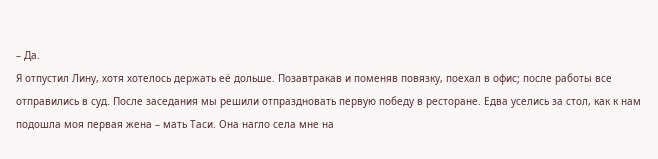– Да.
Я отпустил Лину, хотя хотелось держать её дольше. Позавтракав и поменяв повязку, поехал в офис; после работы все отправились в суд. После заседания мы решили отпраздновать первую победу в ресторане. Едва уселись за стол, как к нам подошла моя первая жена – мать Таси. Она нагло села мне на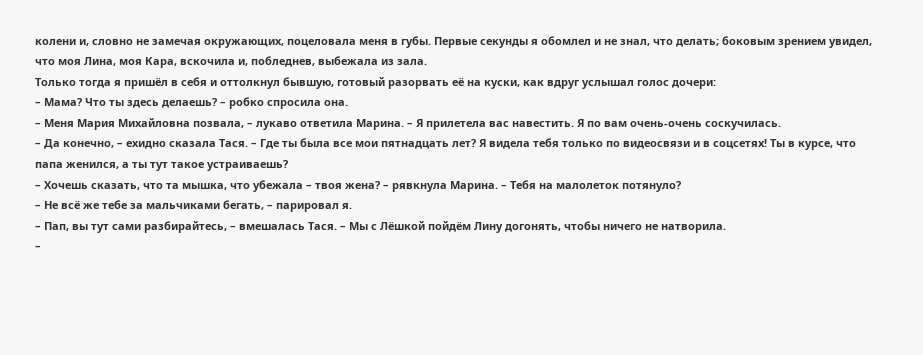колени и, словно не замечая окружающих, поцеловала меня в губы. Первые секунды я обомлел и не знал, что делать; боковым зрением увидел, что моя Лина, моя Кара, вскочила и, побледнев, выбежала из зала.
Только тогда я пришёл в себя и оттолкнул бывшую, готовый разорвать её на куски, как вдруг услышал голос дочери:
– Мама? Что ты здесь делаешь? – робко спросила она.
– Меня Мария Михайловна позвала, – лукаво ответила Марина. – Я прилетела вас навестить. Я по вам очень‑очень соскучилась.
– Да конечно, – ехидно сказала Тася. – Где ты была все мои пятнадцать лет? Я видела тебя только по видеосвязи и в соцсетях! Ты в курсе, что папа женился, а ты тут такое устраиваешь?
– Хочешь сказать, что та мышка, что убежала – твоя жена? – рявкнула Марина. – Тебя на малолеток потянуло?
– Не всё же тебе за мальчиками бегать, – парировал я.
– Пап, вы тут сами разбирайтесь, – вмешалась Тася. – Мы с Лёшкой пойдём Лину догонять, чтобы ничего не натворила.
–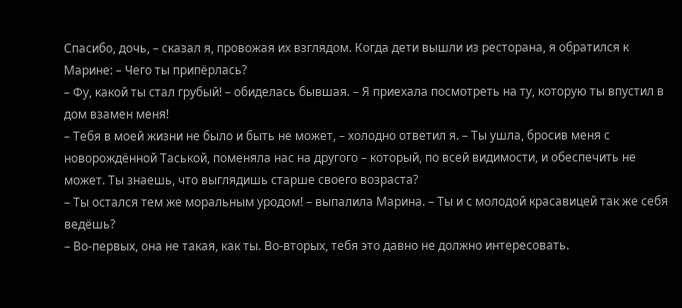Спасибо, дочь, – сказал я, провожая их взглядом. Когда дети вышли из ресторана, я обратился к Марине: – Чего ты припёрлась?
– Фу, какой ты стал грубый! – обиделась бывшая. – Я приехала посмотреть на ту, которую ты впустил в дом взамен меня!
– Тебя в моей жизни не было и быть не может, – холодно ответил я. – Ты ушла, бросив меня с новорождённой Таськой, поменяла нас на другого – который, по всей видимости, и обеспечить не может. Ты знаешь, что выглядишь старше своего возраста?
– Ты остался тем же моральным уродом! – выпалила Марина. – Ты и с молодой красавицей так же себя ведёшь?
– Во‑первых, она не такая, как ты. Во‑вторых, тебя это давно не должно интересовать.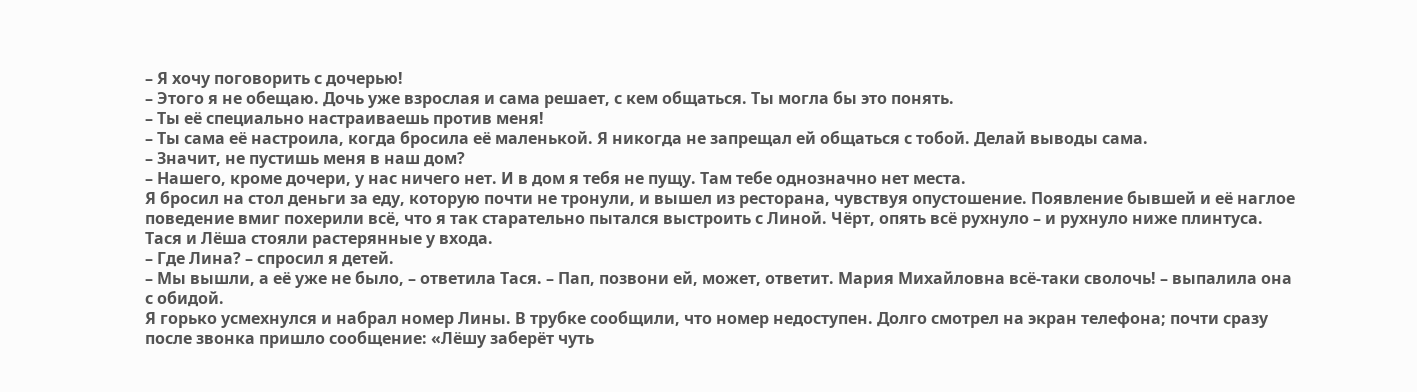– Я хочу поговорить с дочерью!
– Этого я не обещаю. Дочь уже взрослая и сама решает, с кем общаться. Ты могла бы это понять.
– Ты её специально настраиваешь против меня!
– Ты сама её настроила, когда бросила её маленькой. Я никогда не запрещал ей общаться с тобой. Делай выводы сама.
– Значит, не пустишь меня в наш дом?
– Нашего, кроме дочери, у нас ничего нет. И в дом я тебя не пущу. Там тебе однозначно нет места.
Я бросил на стол деньги за еду, которую почти не тронули, и вышел из ресторана, чувствуя опустошение. Появление бывшей и её наглое поведение вмиг похерили всё, что я так старательно пытался выстроить с Линой. Чёрт, опять всё рухнуло – и рухнуло ниже плинтуса. Тася и Лёша стояли растерянные у входа.
– Где Лина? – спросил я детей.
– Мы вышли, а её уже не было, – ответила Тася. – Пап, позвони ей, может, ответит. Мария Михайловна всё-таки сволочь! – выпалила она с обидой.
Я горько усмехнулся и набрал номер Лины. В трубке сообщили, что номер недоступен. Долго смотрел на экран телефона; почти сразу после звонка пришло сообщение: «Лёшу заберёт чуть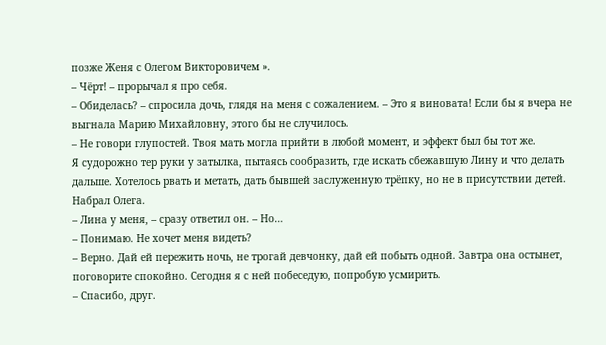позже Женя с Олегом Викторовичем ».
– Чёрт! – прорычал я про себя.
– Обиделась? – спросила дочь, глядя на меня с сожалением. – Это я виновата! Если бы я вчера не выгнала Марию Михайловну, этого бы не случилось.
– Не говори глупостей. Твоя мать могла прийти в любой момент, и эффект был бы тот же.
Я судорожно тер руки у затылка, пытаясь сообразить, где искать сбежавшую Лину и что делать дальше. Хотелось рвать и метать, дать бывшей заслуженную трёпку, но не в присутствии детей. Набрал Олега.
– Лина у меня, – сразу ответил он. – Но…
– Понимаю. Не хочет меня видеть?
– Верно. Дай ей пережить ночь, не трогай девчонку, дай ей побыть одной. Завтра она остынет, поговорите спокойно. Сегодня я с ней побеседую, попробую усмирить.
– Спасибо, друг.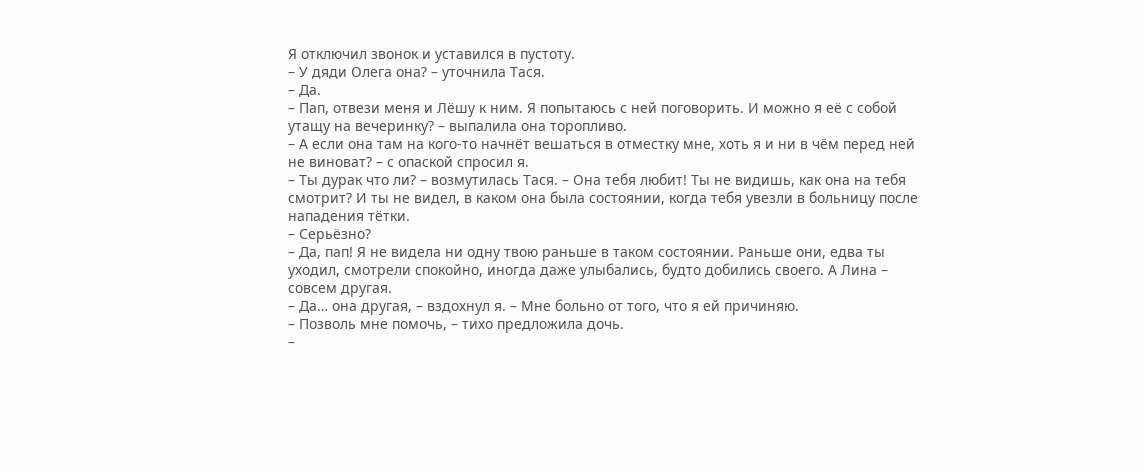Я отключил звонок и уставился в пустоту.
– У дяди Олега она? – уточнила Тася.
– Да.
– Пап, отвези меня и Лёшу к ним. Я попытаюсь с ней поговорить. И можно я её с собой утащу на вечеринку? – выпалила она торопливо.
– А если она там на кого‑то начнёт вешаться в отместку мне, хоть я и ни в чём перед ней не виноват? – с опаской спросил я.
– Ты дурак что ли? – возмутилась Тася. – Она тебя любит! Ты не видишь, как она на тебя смотрит? И ты не видел, в каком она была состоянии, когда тебя увезли в больницу после нападения тётки.
– Серьёзно?
– Да, пап! Я не видела ни одну твою раньше в таком состоянии. Раньше они, едва ты уходил, смотрели спокойно, иногда даже улыбались, будто добились своего. А Лина – совсем другая.
– Да… она другая, – вздохнул я. – Мне больно от того, что я ей причиняю.
– Позволь мне помочь, – тихо предложила дочь.
–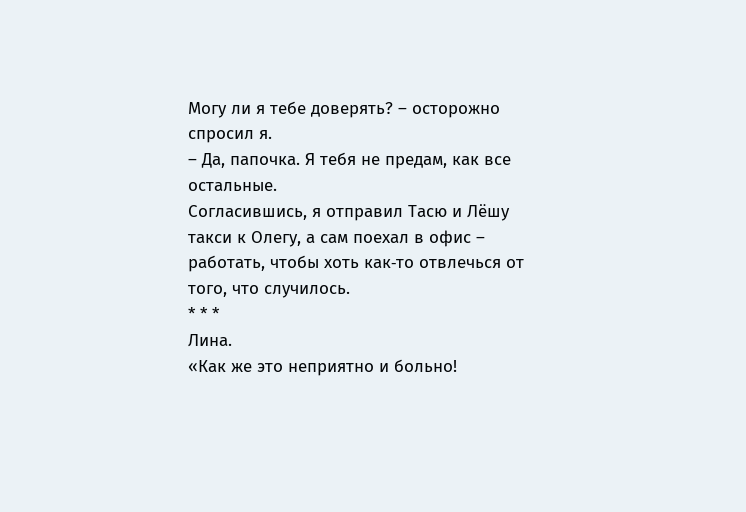Могу ли я тебе доверять? – осторожно спросил я.
– Да, папочка. Я тебя не предам, как все остальные.
Согласившись, я отправил Тасю и Лёшу такси к Олегу, а сам поехал в офис – работать, чтобы хоть как‑то отвлечься от того, что случилось.
* * *
Лина.
«Как же это неприятно и больно!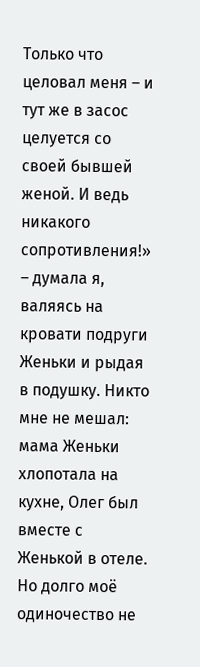Только что целовал меня – и тут же в засос целуется со своей бывшей женой. И ведь никакого сопротивления!» – думала я, валяясь на кровати подруги Женьки и рыдая в подушку. Никто мне не мешал: мама Женьки хлопотала на кухне, Олег был вместе с Женькой в отеле. Но долго моё одиночество не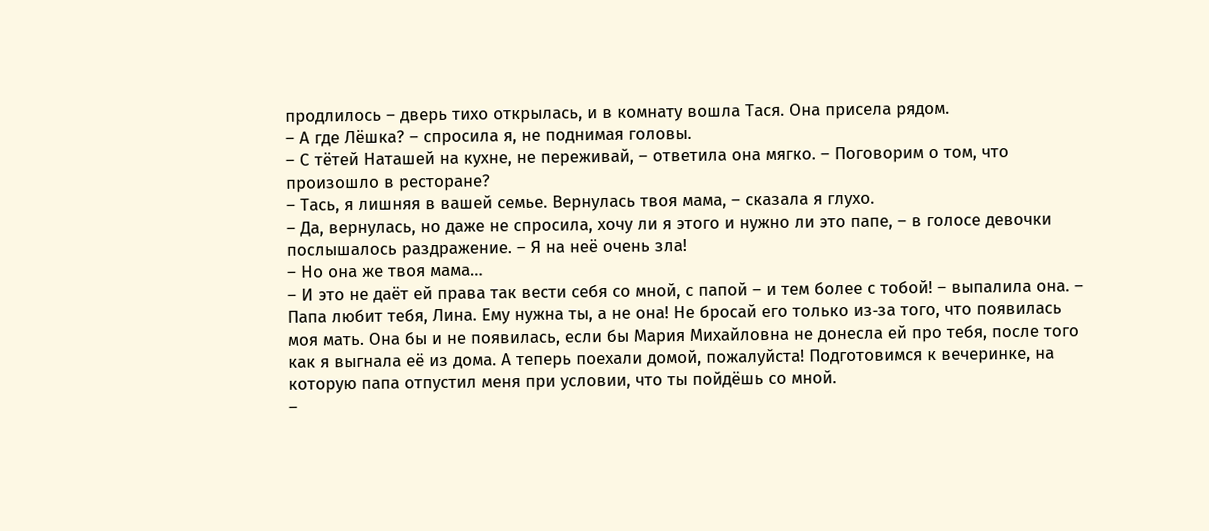продлилось – дверь тихо открылась, и в комнату вошла Тася. Она присела рядом.
– А где Лёшка? – спросила я, не поднимая головы.
– С тётей Наташей на кухне, не переживай, – ответила она мягко. – Поговорим о том, что произошло в ресторане?
– Тась, я лишняя в вашей семье. Вернулась твоя мама, – сказала я глухо.
– Да, вернулась, но даже не спросила, хочу ли я этого и нужно ли это папе, – в голосе девочки послышалось раздражение. – Я на неё очень зла!
– Но она же твоя мама…
– И это не даёт ей права так вести себя со мной, с папой – и тем более с тобой! – выпалила она. – Папа любит тебя, Лина. Ему нужна ты, а не она! Не бросай его только из‑за того, что появилась моя мать. Она бы и не появилась, если бы Мария Михайловна не донесла ей про тебя, после того как я выгнала её из дома. А теперь поехали домой, пожалуйста! Подготовимся к вечеринке, на которую папа отпустил меня при условии, что ты пойдёшь со мной.
–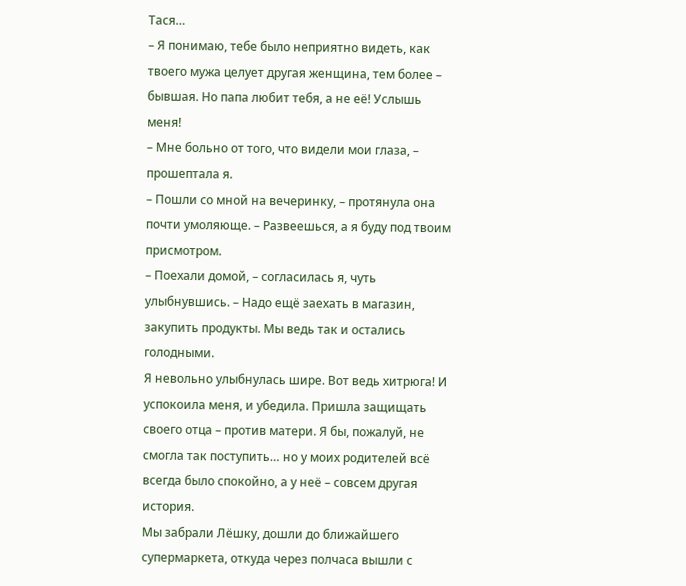Тася…
– Я понимаю, тебе было неприятно видеть, как твоего мужа целует другая женщина, тем более – бывшая. Но папа любит тебя, а не её! Услышь меня!
– Мне больно от того, что видели мои глаза, – прошептала я.
– Пошли со мной на вечеринку, – протянула она почти умоляюще. – Развеешься, а я буду под твоим присмотром.
– Поехали домой, – согласилась я, чуть улыбнувшись. – Надо ещё заехать в магазин, закупить продукты. Мы ведь так и остались голодными.
Я невольно улыбнулась шире. Вот ведь хитрюга! И успокоила меня, и убедила. Пришла защищать своего отца – против матери. Я бы, пожалуй, не смогла так поступить… но у моих родителей всё всегда было спокойно, а у неё – совсем другая история.
Мы забрали Лёшку, дошли до ближайшего супермаркета, откуда через полчаса вышли с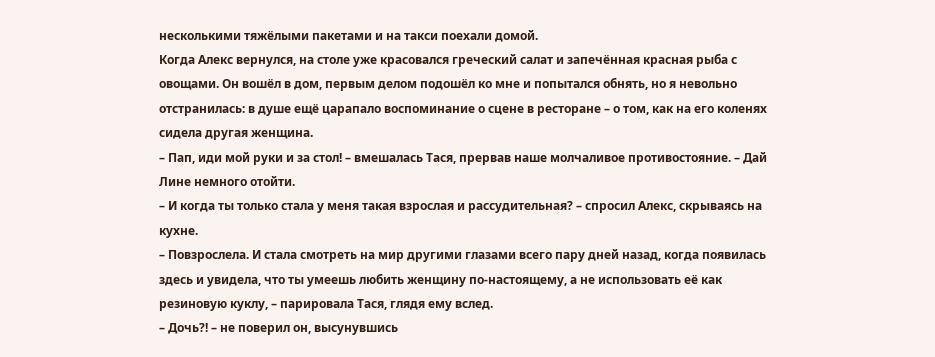несколькими тяжёлыми пакетами и на такси поехали домой.
Когда Алекс вернулся, на столе уже красовался греческий салат и запечённая красная рыба с овощами. Он вошёл в дом, первым делом подошёл ко мне и попытался обнять, но я невольно отстранилась: в душе ещё царапало воспоминание о сцене в ресторане – о том, как на его коленях сидела другая женщина.
– Пап, иди мой руки и за стол! – вмешалась Тася, прервав наше молчаливое противостояние. – Дай Лине немного отойти.
– И когда ты только стала у меня такая взрослая и рассудительная? – спросил Алекс, скрываясь на кухне.
– Повзрослела. И стала смотреть на мир другими глазами всего пару дней назад, когда появилась здесь и увидела, что ты умеешь любить женщину по‑настоящему, а не использовать её как резиновую куклу, – парировала Тася, глядя ему вслед.
– Дочь?! – не поверил он, высунувшись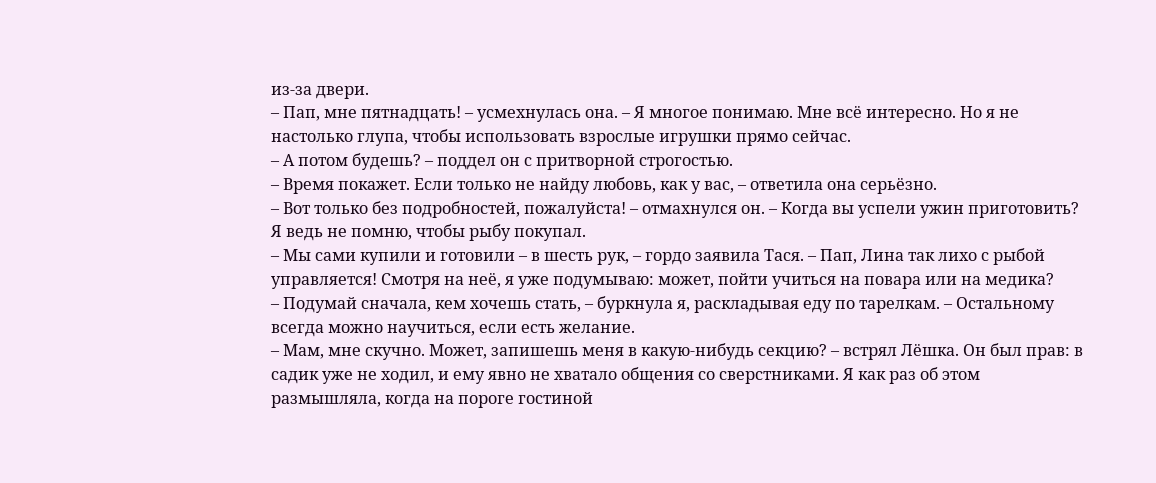из‑за двери.
– Пап, мне пятнадцать! – усмехнулась она. – Я многое понимаю. Мне всё интересно. Но я не настолько глупа, чтобы использовать взрослые игрушки прямо сейчас.
– А потом будешь? – поддел он с притворной строгостью.
– Время покажет. Если только не найду любовь, как у вас, – ответила она серьёзно.
– Вот только без подробностей, пожалуйста! – отмахнулся он. – Когда вы успели ужин приготовить? Я ведь не помню, чтобы рыбу покупал.
– Мы сами купили и готовили – в шесть рук, – гордо заявила Тася. – Пап, Лина так лихо с рыбой управляется! Смотря на неё, я уже подумываю: может, пойти учиться на повара или на медика?
– Подумай сначала, кем хочешь стать, – буркнула я, раскладывая еду по тарелкам. – Остальному всегда можно научиться, если есть желание.
– Мам, мне скучно. Может, запишешь меня в какую‑нибудь секцию? – встрял Лёшка. Он был прав: в садик уже не ходил, и ему явно не хватало общения со сверстниками. Я как раз об этом размышляла, когда на пороге гостиной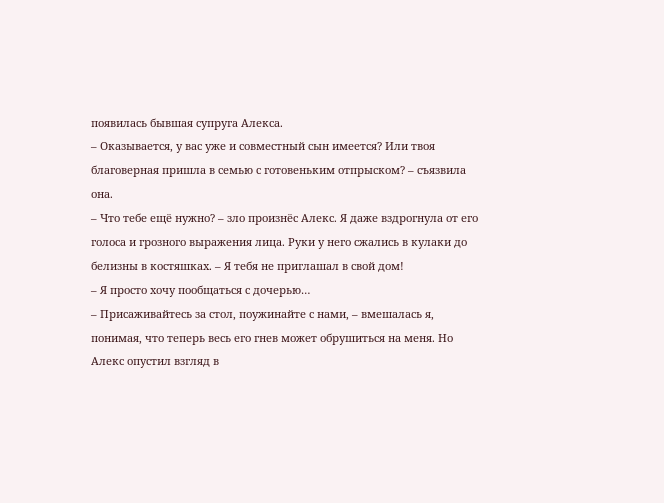появилась бывшая супруга Алекса.
– Оказывается, у вас уже и совместный сын имеется? Или твоя благоверная пришла в семью с готовеньким отпрыском? – съязвила она.
– Что тебе ещё нужно? – зло произнёс Алекс. Я даже вздрогнула от его голоса и грозного выражения лица. Руки у него сжались в кулаки до белизны в костяшках. – Я тебя не приглашал в свой дом!
– Я просто хочу пообщаться с дочерью…
– Присаживайтесь за стол, поужинайте с нами, – вмешалась я, понимая, что теперь весь его гнев может обрушиться на меня. Но Алекс опустил взгляд в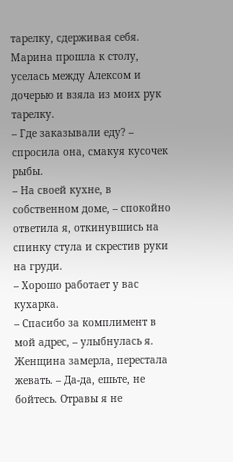тарелку, сдерживая себя.
Марина прошла к столу, уселась между Алексом и дочерью и взяла из моих рук тарелку.
– Где заказывали еду? – спросила она, смакуя кусочек рыбы.
– На своей кухне, в собственном доме, – спокойно ответила я, откинувшись на спинку стула и скрестив руки на груди.
– Хорошо работает у вас кухарка.
– Спасибо за комплимент в мой адрес, – улыбнулась я. Женщина замерла, перестала жевать. – Да-да, ешьте, не бойтесь. Отравы я не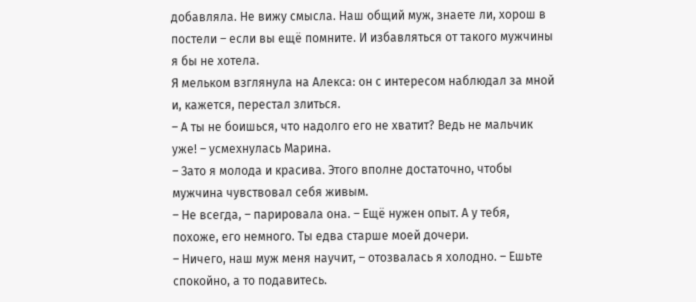добавляла. Не вижу смысла. Наш общий муж, знаете ли, хорош в постели – если вы ещё помните. И избавляться от такого мужчины я бы не хотела.
Я мельком взглянула на Алекса: он с интересом наблюдал за мной и, кажется, перестал злиться.
– А ты не боишься, что надолго его не хватит? Ведь не мальчик уже! – усмехнулась Марина.
– Зато я молода и красива. Этого вполне достаточно, чтобы мужчина чувствовал себя живым.
– Не всегда, – парировала она. – Ещё нужен опыт. А у тебя, похоже, его немного. Ты едва старше моей дочери.
– Ничего, наш муж меня научит, – отозвалась я холодно. – Ешьте спокойно, а то подавитесь.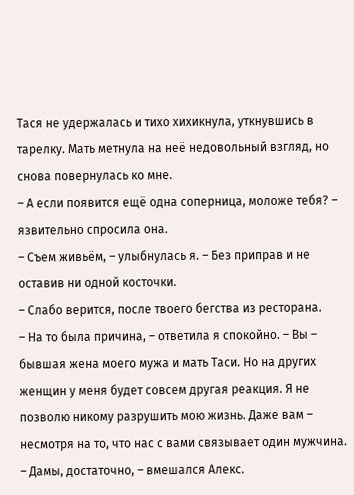Тася не удержалась и тихо хихикнула, уткнувшись в тарелку. Мать метнула на неё недовольный взгляд, но снова повернулась ко мне.
– А если появится ещё одна соперница, моложе тебя? – язвительно спросила она.
– Съем живьём, – улыбнулась я. – Без приправ и не оставив ни одной косточки.
– Слабо верится, после твоего бегства из ресторана.
– На то была причина, – ответила я спокойно. – Вы – бывшая жена моего мужа и мать Таси. Но на других женщин у меня будет совсем другая реакция. Я не позволю никому разрушить мою жизнь. Даже вам – несмотря на то, что нас с вами связывает один мужчина.
– Дамы, достаточно, – вмешался Алекс.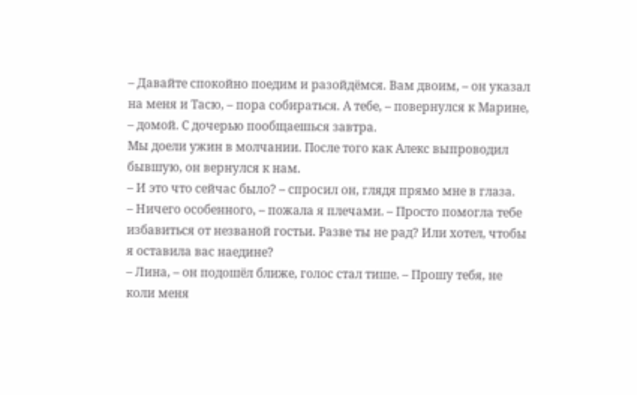– Давайте спокойно поедим и разойдёмся. Вам двоим, – он указал на меня и Тасю, – пора собираться. А тебе, – повернулся к Марине, – домой. С дочерью пообщаешься завтра.
Мы доели ужин в молчании. После того как Алекс выпроводил бывшую, он вернулся к нам.
– И это что сейчас было? – спросил он, глядя прямо мне в глаза.
– Ничего особенного, – пожала я плечами. – Просто помогла тебе избавиться от незваной гостьи. Разве ты не рад? Или хотел, чтобы я оставила вас наедине?
– Лина, – он подошёл ближе, голос стал тише. – Прошу тебя, не коли меня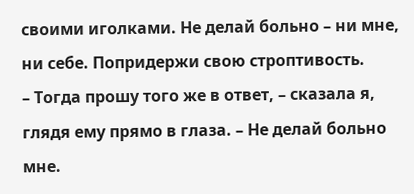своими иголками. Не делай больно – ни мне, ни себе. Попридержи свою строптивость.
– Тогда прошу того же в ответ, – сказала я, глядя ему прямо в глаза. – Не делай больно мне.